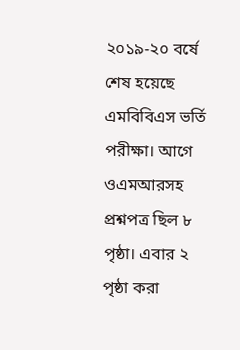২০১৯-২০ বর্ষে শেষ হয়েছে এমবিবিএস ভর্তি পরীক্ষা। আগে ওএমআরসহ প্রশ্নপত্র ছিল ৮ পৃষ্ঠা। এবার ২ পৃষ্ঠা করা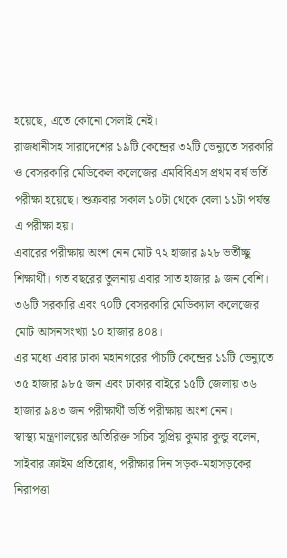হয়েছে, এতে কোনো সেলাই নেই।
রাজধানীসহ সারাদেশের ১৯টি কেন্দ্রের ৩২টি ভেন্যুতে সরকারি ও বেসরকারি মেডিকেল কলেজের এমবিবিএস প্রথম বর্ষ ভর্তি পরীক্ষা হয়েছে। শুক্রবার সকাল ১০টা থেকে বেলা ১১টা পর্যন্ত এ পরীক্ষা হয়।
এবারের পরীক্ষায় অংশ নেন মোট ৭২ হাজার ৯২৮ ভর্তীচ্ছু শিক্ষার্থী। গত বছরের তুলনায় এবার সাত হাজার ৯ জন বেশি। ৩৬টি সরকারি এবং ৭০টি বেসরকারি মেডিক্যাল কলেজের মোট আসনসংখ্যা ১০ হাজার ৪০৪।
এর মধ্যে এবার ঢাকা মহানগরের পাঁচটি কেন্দ্রের ১১টি ভেন্যুতে ৩৫ হাজার ৯৮৫ জন এবং ঢাকার বাইরে ১৫টি জেলায় ৩৬ হাজার ৯৪৩ জন পরীক্ষার্থী ভর্তি পরীক্ষায় অংশ নেন।
স্বাস্থ্য মন্ত্রণালয়ের অতিরিক্ত সচিব সুপ্রিয় কুমার কুন্ডু বলেন, সাইবার ক্রাইম প্রতিরোধ, পরীক্ষার দিন সড়ক-মহাসড়কের নিরাপত্তা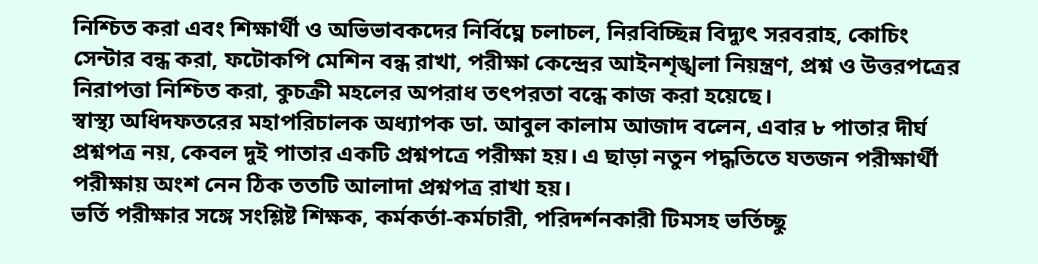নিশ্চিত করা এবং শিক্ষার্থী ও অভিভাবকদের নির্বিঘ্নে চলাচল, নিরবিচ্ছিন্ন বিদ্যুৎ সরবরাহ, কোচিং সেন্টার বন্ধ করা, ফটোকপি মেশিন বন্ধ রাখা, পরীক্ষা কেন্দ্রের আইনশৃঙ্খলা নিয়ন্ত্রণ, প্রশ্ন ও উত্তরপত্রের নিরাপত্তা নিশ্চিত করা, কুচক্রী মহলের অপরাধ তৎপরতা বন্ধে কাজ করা হয়েছে।
স্বাস্থ্য অধিদফতরের মহাপরিচালক অধ্যাপক ডা. আবুল কালাম আজাদ বলেন, এবার ৮ পাতার দীর্ঘ প্রশ্নপত্র নয়, কেবল দুই পাতার একটি প্রশ্নপত্রে পরীক্ষা হয়। এ ছাড়া নতুন পদ্ধতিতে যতজন পরীক্ষার্থী পরীক্ষায় অংশ নেন ঠিক ততটি আলাদা প্রশ্নপত্র রাখা হয়।
ভর্তি পরীক্ষার সঙ্গে সংশ্লিষ্ট শিক্ষক, কর্মকর্তা-কর্মচারী, পরিদর্শনকারী টিমসহ ভর্তিচ্ছু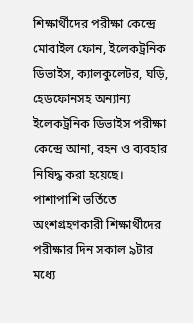শিক্ষার্থীদের পরীক্ষা কেন্দ্রে মোবাইল ফোন, ইলেকট্রনিক ডিভাইস, ক্যালকুলেটর, ঘড়ি, হেডফোনসহ অন্যান্য ইলেকট্রনিক ডিভাইস পরীক্ষা কেন্দ্রে আনা, বহন ও ব্যবহার নিষিদ্ধ করা হয়েছে।
পাশাপাশি ভর্তিতে অংশগ্রহণকারী শিক্ষার্থীদের পরীক্ষার দিন সকাল ৯টার মধ্যে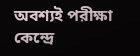অবশ্যই পরীক্ষা কেন্দ্রে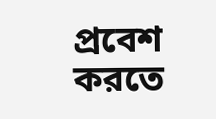প্রবেশ করতে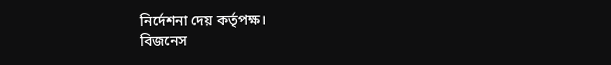নির্দেশনা দেয় কর্তৃপক্ষ।
বিজনেস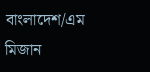বাংলাদেশ/এম মিজান